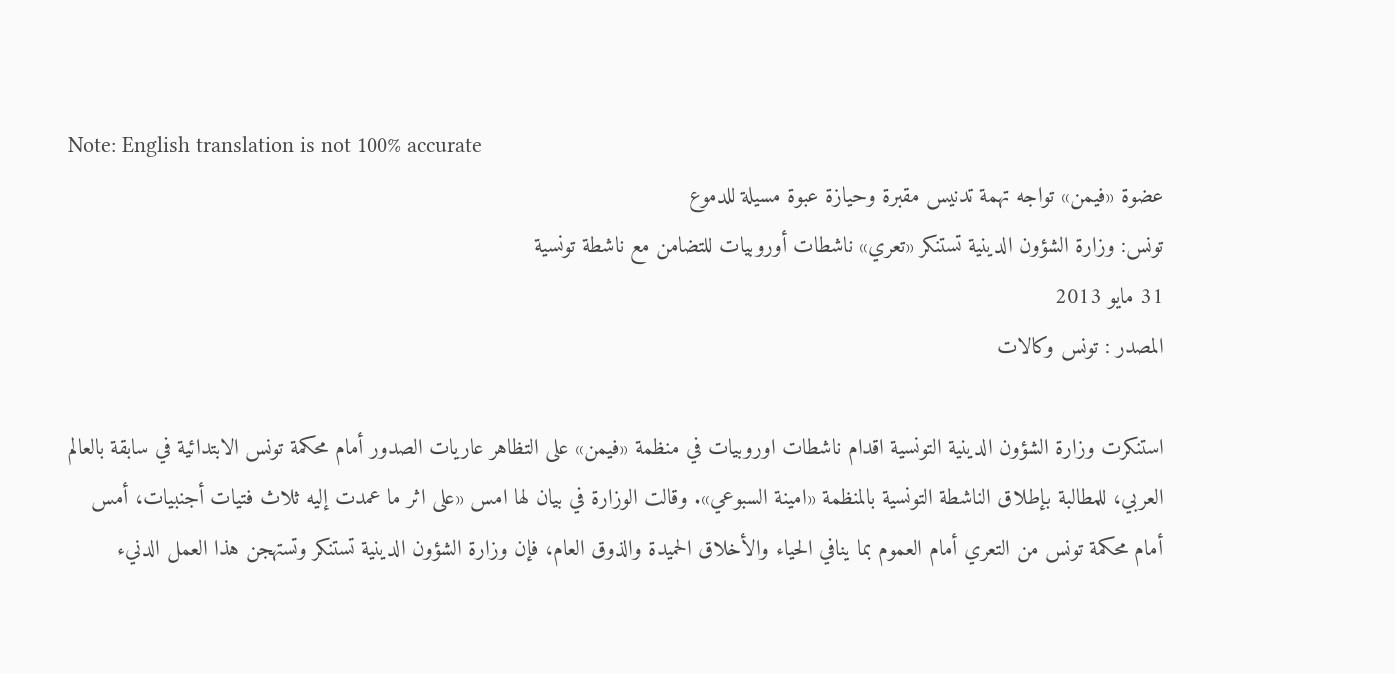Note: English translation is not 100% accurate
عضوة «فيمن» تواجه تهمة تدنيس مقبرة وحيازة عبوة مسيلة للدموع
تونس: وزارة الشؤون الدينية تستنكر «تعري» ناشطات أوروبيات للتضامن مع ناشطة تونسية
31 مايو 2013
المصدر : تونس وكالات

استنكرت وزارة الشؤون الدينية التونسية اقدام ناشطات اوروبيات في منظمة «فيمن» على التظاهر عاريات الصدور أمام محكمة تونس الابتدائية في سابقة بالعالم العربي، للمطالبة بإطلاق الناشطة التونسية بالمنظمة «امينة السبوعي». وقالت الوزارة في بيان لها امس «على اثر ما عمدت إليه ثلاث فتيات أجنبيات، أمس أمام محكمة تونس من التعري أمام العموم بما ينافي الحياء والأخلاق الحميدة والذوق العام، فإن وزارة الشؤون الدينية تستنكر وتستهجن هذا العمل الدنيء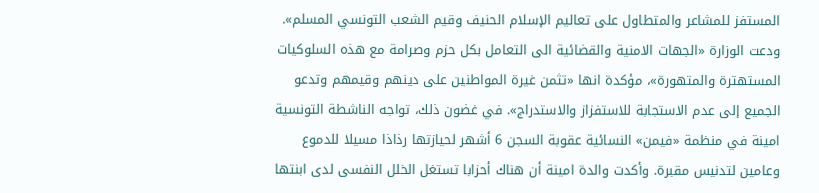المستفز للمشاعر والمتطاول على تعاليم الإسلام الحنيف وقيم الشعب التونسي المسلم». ودعت الوزارة «الجهات الامنية والقضائية الى التعامل بكل حزم وصرامة مع هذه السلوكيات المستهترة والمتهورة»، مؤكدة انها «تثمن غيرة المواطنين على دينهم وقيمهم وتدعو الجميع إلى عدم الاستجابة للاستفزاز والاستدراج». في غضون ذلك، تواجه الناشطة التونسية امينة في منظمة «فيمن» النسائية عقوبة السجن 6 أشهر لحيازتها رذاذا مسيلا للدموع وعامين لتدنيس مقبرة. وأكدت والدة امينة أن هناك أحزابا تستغل الخلل النفسى لدى ابنتها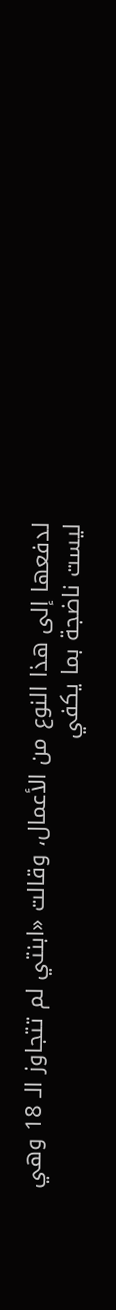لدفعها إلى هذا النوع من الأعمال، وقالت «ابنتي لم تتجاوز الـ 18 وهي ليست ناضجة بما يكفي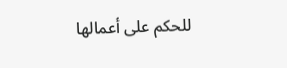للحكم على أعمالها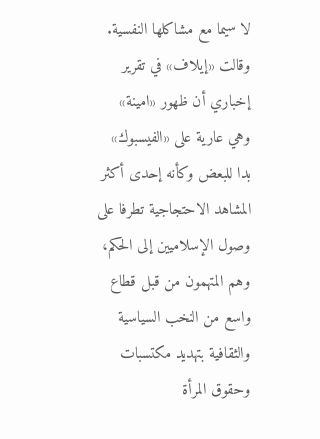لا سيما مع مشاكلها النفسية.
وقالت «إيلاف» في تقرير إخباري أن ظهور «امينة» وهي عارية على «الفيسبوك» بدا للبعض وكأنه إحدى أكثر المشاهد الاحتجاجية تطرفا على وصول الإسلاميين إلى الحكم، وهم المتهمون من قبل قطاع واسع من النخب السياسية والثقافية بتهديد مكتسبات وحقوق المرأة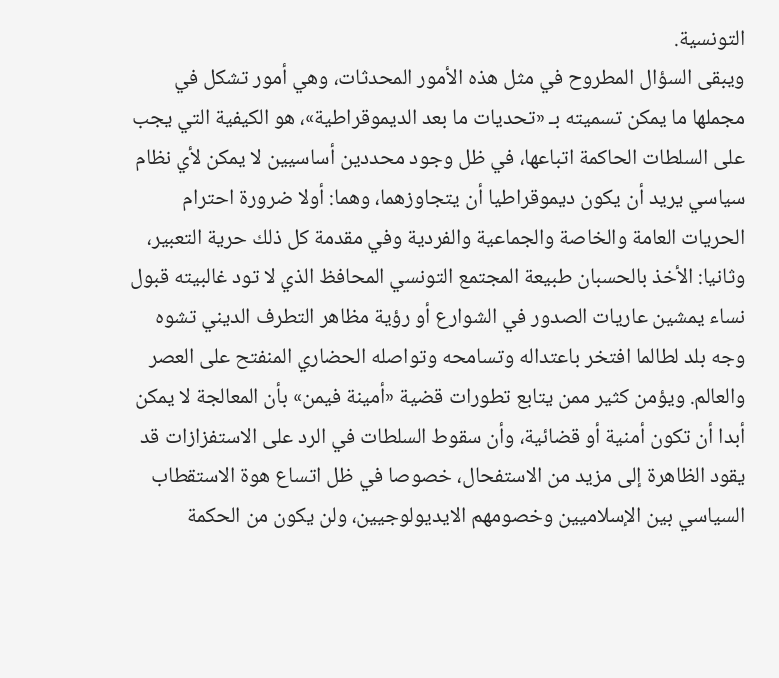التونسية.
ويبقى السؤال المطروح في مثل هذه الأمور المحدثات، وهي أمور تشكل في مجملها ما يمكن تسميته بـ «تحديات ما بعد الديموقراطية»، هو الكيفية التي يجب على السلطات الحاكمة اتباعها، في ظل وجود محددين أساسيين لا يمكن لأي نظام سياسي يريد أن يكون ديموقراطيا أن يتجاوزهما، وهما: أولا ضرورة احترام الحريات العامة والخاصة والجماعية والفردية وفي مقدمة كل ذلك حرية التعبير، وثانيا: الأخذ بالحسبان طبيعة المجتمع التونسي المحافظ الذي لا تود غالبيته قبول نساء يمشين عاريات الصدور في الشوارع أو رؤية مظاهر التطرف الديني تشوه وجه بلد لطالما افتخر باعتداله وتسامحه وتواصله الحضاري المنفتح على العصر والعالم. ويؤمن كثير ممن يتابع تطورات قضية «أمينة فيمن» بأن المعالجة لا يمكن أبدا أن تكون أمنية أو قضائية، وأن سقوط السلطات في الرد على الاستفزازات قد يقود الظاهرة إلى مزيد من الاستفحال، خصوصا في ظل اتساع هوة الاستقطاب السياسي بين الإسلاميين وخصومهم الايديولوجيين، ولن يكون من الحكمة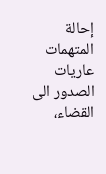إحالة المتهمات عاريات الصدور الى القضاء،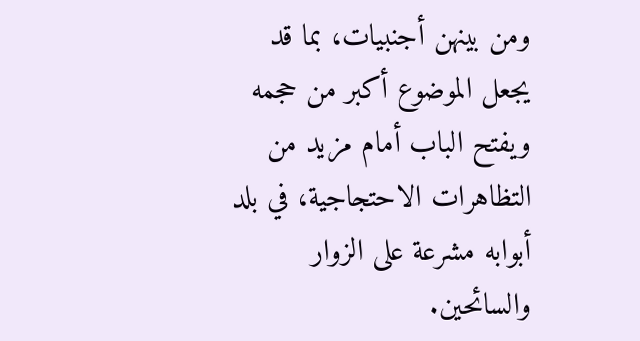ومن بينهن أجنبيات، بما قد يجعل الموضوع أكبر من حجمه ويفتح الباب أمام مزيد من التظاهرات الاحتجاجية، في بلد أبوابه مشرعة على الزوار والسائحين.